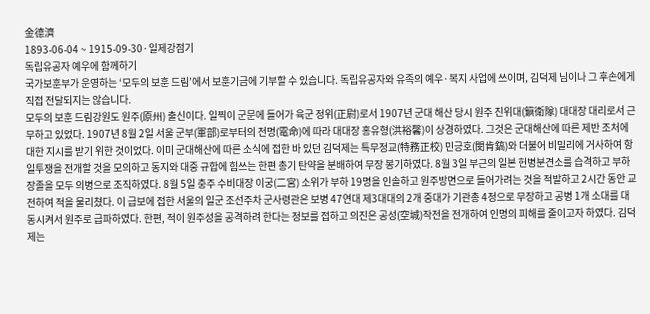金德濟
1893-06-04 ~ 1915-09-30·일제강점기
독립유공자 예우에 함께하기
국가보훈부가 운영하는 ‘모두의 보훈 드림’에서 보훈기금에 기부할 수 있습니다. 독립유공자와 유족의 예우·복지 사업에 쓰이며, 김덕제 님이나 그 후손에게 직접 전달되지는 않습니다.
모두의 보훈 드림강원도 원주(原州) 출신이다. 일찍이 군문에 들어가 육군 정위(正尉)로서 1907년 군대 해산 당시 원주 진위대(鎭衛隊) 대대장 대리로서 근무하고 있었다. 1907년 8월 2일 서울 군부(軍部)로부터의 전명(電命)에 따라 대대장 홍유형(洪裕馨)이 상경하였다. 그것은 군대해산에 따른 제반 조처에 대한 지시를 받기 위한 것이었다. 이미 군대해산에 따른 소식에 접한 바 있던 김덕제는 특무정교(特務正校) 민긍호(閔肯鎬)와 더불어 비밀리에 거사하여 항일투쟁을 전개할 것을 모의하고 동지와 대중 규합에 힘쓰는 한편 총기 탄약을 분배하여 무장 봉기하였다. 8월 3일 부근의 일본 헌병분견소를 습격하고 부하 장졸을 모두 의병으로 조직하였다. 8월 5일 충주 수비대장 이궁(二宮) 소위가 부하 19명을 인솔하고 원주방면으로 들어가려는 것을 적발하고 2시간 동안 교전하여 적을 물리쳤다. 이 급보에 접한 서울의 일군 조선주차 군사령관은 보병 47연대 제3대대의 2개 중대가 기관총 4정으로 무장하고 공병 1개 소대를 대동시켜서 원주로 급파하였다. 한편, 적이 원주성을 공격하려 한다는 정보를 접하고 의진은 공성(空城)작전을 전개하여 인명의 피해를 줄이고자 하였다. 김덕제는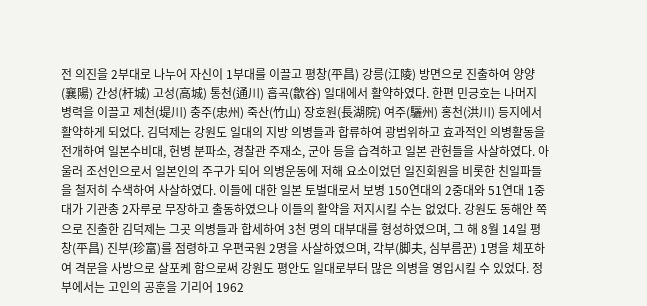전 의진을 2부대로 나누어 자신이 1부대를 이끌고 평창(平昌) 강릉(江陵) 방면으로 진출하여 양양(襄陽) 간성(杆城) 고성(高城) 통천(通川) 흡곡(歙谷) 일대에서 활약하였다. 한편 민긍호는 나머지 병력을 이끌고 제천(堤川) 충주(忠州) 죽산(竹山) 장호원(長湖院) 여주(驪州) 홍천(洪川) 등지에서 활약하게 되었다. 김덕제는 강원도 일대의 지방 의병들과 합류하여 광범위하고 효과적인 의병활동을 전개하여 일본수비대, 헌병 분파소, 경찰관 주재소, 군아 등을 습격하고 일본 관헌들을 사살하였다. 아울러 조선인으로서 일본인의 주구가 되어 의병운동에 저해 요소이었던 일진회원을 비롯한 친일파들을 철저히 수색하여 사살하였다. 이들에 대한 일본 토벌대로서 보병 150연대의 2중대와 51연대 1중대가 기관총 2자루로 무장하고 출동하였으나 이들의 활약을 저지시킬 수는 없었다. 강원도 동해안 쪽으로 진출한 김덕제는 그곳 의병들과 합세하여 3천 명의 대부대를 형성하였으며, 그 해 8월 14일 평창(平昌) 진부(珍富)를 점령하고 우편국원 2명을 사살하였으며, 각부(脚夫, 심부름꾼) 1명을 체포하여 격문을 사방으로 살포케 함으로써 강원도 평안도 일대로부터 많은 의병을 영입시킬 수 있었다. 정부에서는 고인의 공훈을 기리어 1962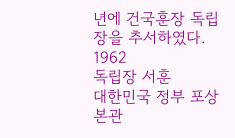년에 건국훈장 독립장을 추서하였다.
1962
독립장 서훈
대한민국 정부 포상
본관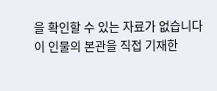을 확인할 수 있는 자료가 없습니다
이 인물의 본관을 직접 기재한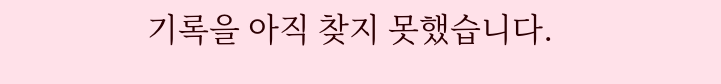기록을 아직 찾지 못했습니다.